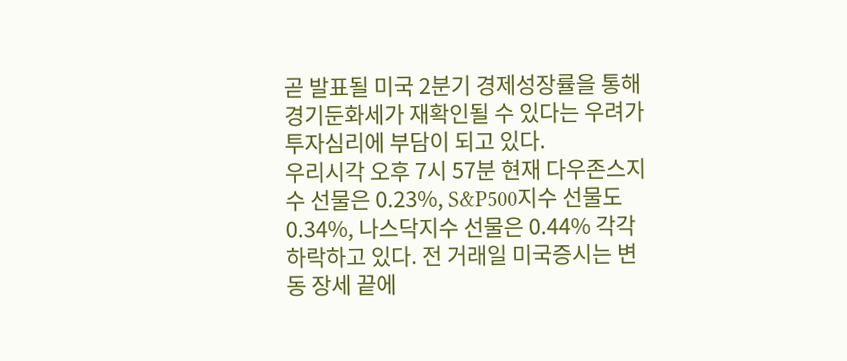곧 발표될 미국 2분기 경제성장률을 통해 경기둔화세가 재확인될 수 있다는 우려가 투자심리에 부담이 되고 있다.
우리시각 오후 7시 57분 현재 다우존스지수 선물은 0.23%, S&P500지수 선물도 0.34%, 나스닥지수 선물은 0.44% 각각 하락하고 있다. 전 거래일 미국증시는 변동 장세 끝에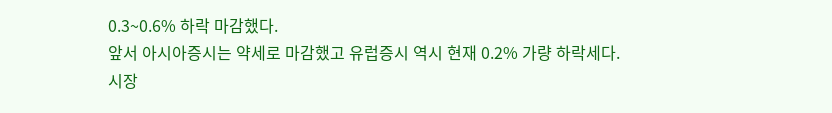0.3~0.6% 하락 마감했다.
앞서 아시아증시는 약세로 마감했고 유럽증시 역시 현재 0.2% 가량 하락세다.
시장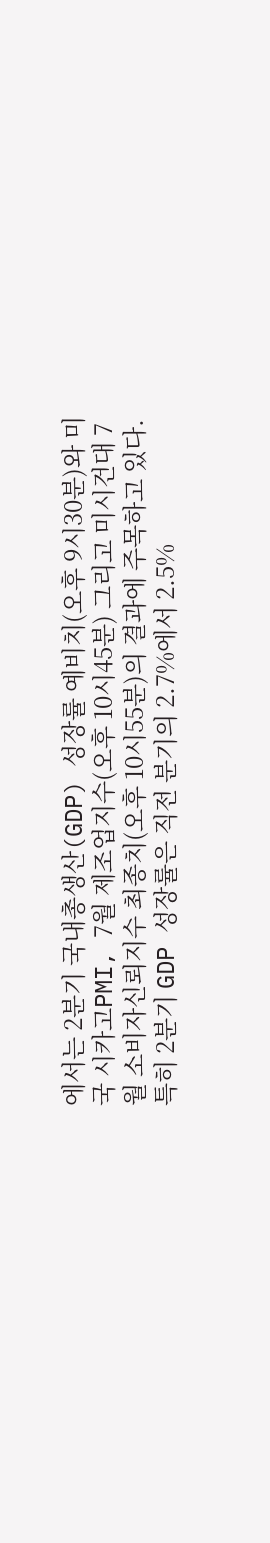에서는 2분기 국내총생산(GDP) 성장률 예비치(오후 9시30분)와 미국 시카고PMI, 7월 제조업지수(오후 10시45분) 그리고 미시건대 7월 소비자신뢰지수 최종치(오후 10시55분)의 결과에 주목하고 있다.
특히 2분기 GDP 성장률은 직전 분기의 2.7%에서 2.5%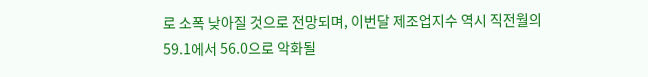로 소폭 낮아질 것으로 전망되며, 이번달 제조업지수 역시 직전월의 59.1에서 56.0으로 악화될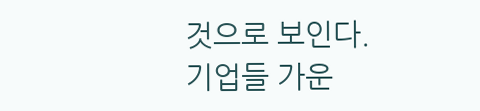것으로 보인다.
기업들 가운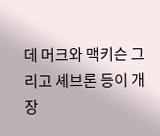데 머크와 맥키슨 그리고 셰브론 등이 개장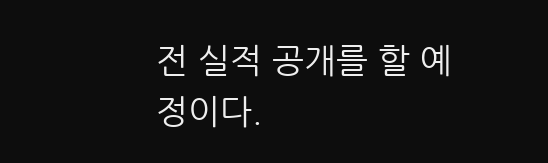전 실적 공개를 할 예정이다.